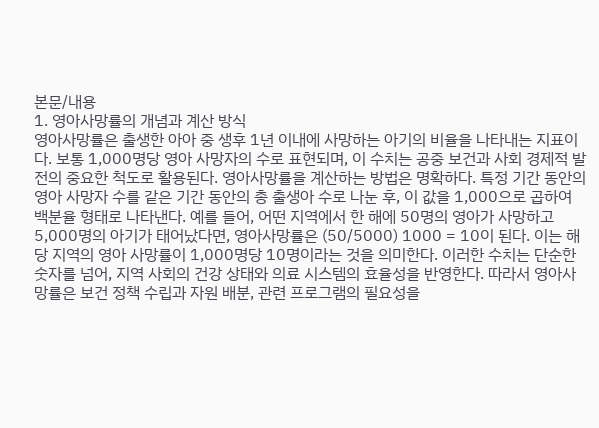본문/내용
1. 영아사망률의 개념과 계산 방식
영아사망률은 출생한 아아 중 생후 1년 이내에 사망하는 아기의 비율을 나타내는 지표이다. 보통 1,000명당 영아 사망자의 수로 표현되며, 이 수치는 공중 보건과 사회 경제적 발전의 중요한 척도로 활용된다. 영아사망률을 계산하는 방법은 명확하다. 특정 기간 동안의 영아 사망자 수를 같은 기간 동안의 총 출생아 수로 나눈 후, 이 값을 1,000으로 곱하여 백분율 형태로 나타낸다. 예를 들어, 어떤 지역에서 한 해에 50명의 영아가 사망하고 5,000명의 아기가 태어났다면, 영아사망률은 (50/5000) 1000 = 10이 된다. 이는 해당 지역의 영아 사망률이 1,000명당 10명이라는 것을 의미한다. 이러한 수치는 단순한 숫자를 넘어, 지역 사회의 건강 상태와 의료 시스템의 효율성을 반영한다. 따라서 영아사망률은 보건 정책 수립과 자원 배분, 관련 프로그램의 필요성을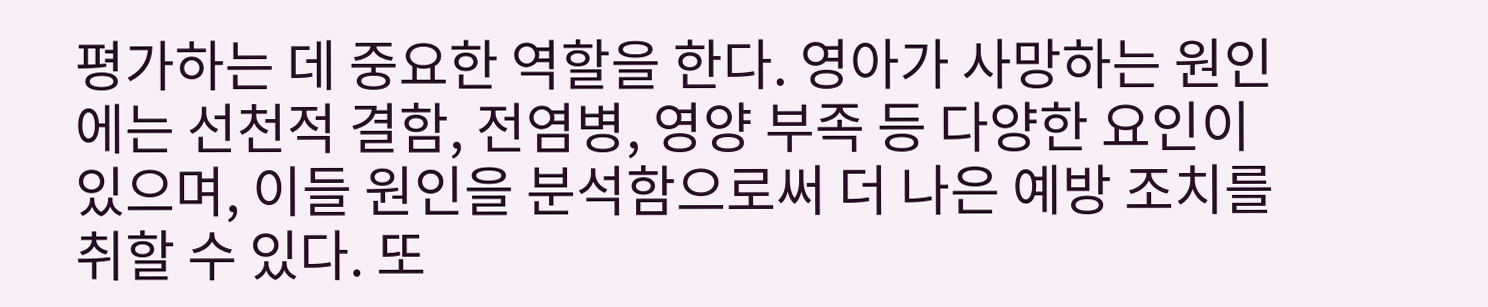평가하는 데 중요한 역할을 한다. 영아가 사망하는 원인에는 선천적 결함, 전염병, 영양 부족 등 다양한 요인이 있으며, 이들 원인을 분석함으로써 더 나은 예방 조치를 취할 수 있다. 또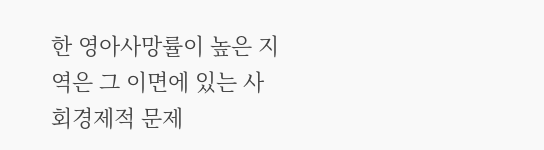한 영아사망률이 높은 지역은 그 이면에 있는 사회경제적 문제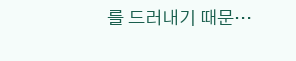를 드러내기 때문…